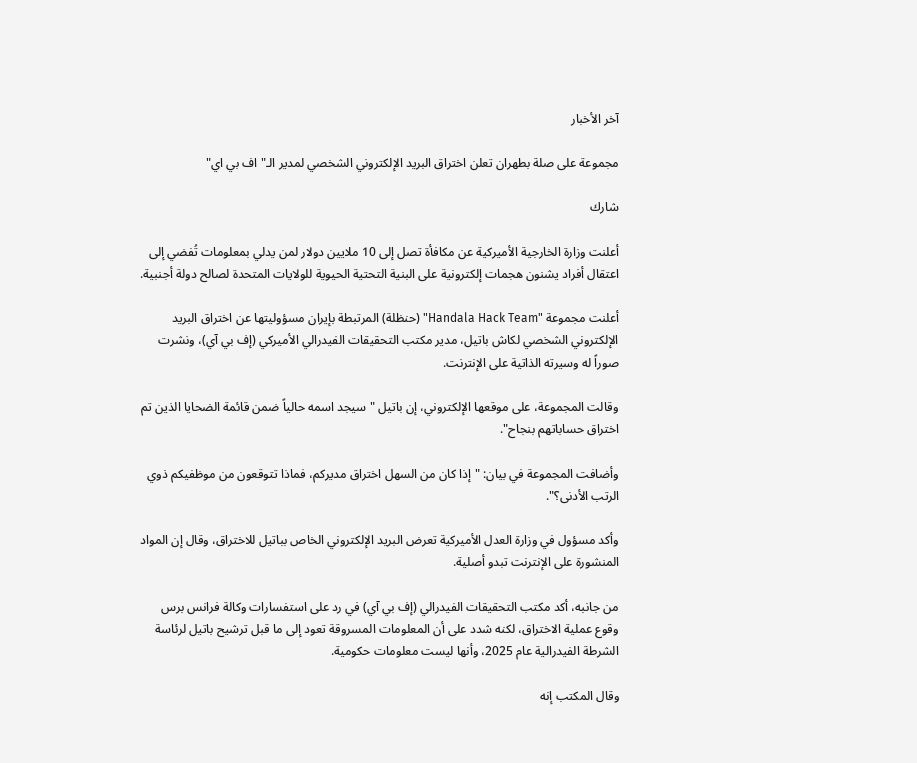آخر الأخبار

مجموعة على صلة بطهران تعلن اختراق البريد الإلكتروني الشخصي لمدير الـ"اف بي اي"

شارك

أعلنت وزارة الخارجية الأميركية عن مكافأة تصل إلى 10 ملايين دولار لمن يدلي بمعلومات تُفضي إلى اعتقال أفراد يشنون هجمات إلكترونية على البنية التحتية الحيوية للولايات المتحدة لصالح دولة أجنبية.

أعلنت مجموعة "Handala Hack Team" (حنظلة) المرتبطة بإيران مسؤوليتها عن اختراق البريد الإلكتروني الشخصي لكاش باتيل، مدير مكتب التحقيقات الفيدرالي الأميركي (إف بي آي)، ونشرت صوراً له وسيرته الذاتية على الإنترنت.

وقالت المجموعة، على موقعها الإلكتروني، إن باتيل "سيجد اسمه حالياً ضمن قائمة الضحايا الذين تم اختراق حساباتهم بنجاح".

وأضافت المجموعة في بيان: "إذا كان من السهل اختراق مديركم، فماذا تتوقعون من موظفيكم ذوي الرتب الأدنى؟".

وأكد مسؤول في وزارة العدل الأميركية تعرض البريد الإلكتروني الخاص بباتيل للاختراق، وقال إن المواد المنشورة على الإنترنت تبدو أصلية.

من جانبه، أكد مكتب التحقيقات الفيدرالي (إف بي آي) في رد على استفسارات وكالة فرانس برس وقوع عملية الاختراق، لكنه شدد على أن المعلومات المسروقة تعود إلى ما قبل ترشيح باتيل لرئاسة الشرطة الفيدرالية عام 2025، وأنها ليست معلومات حكومية.

وقال المكتب إنه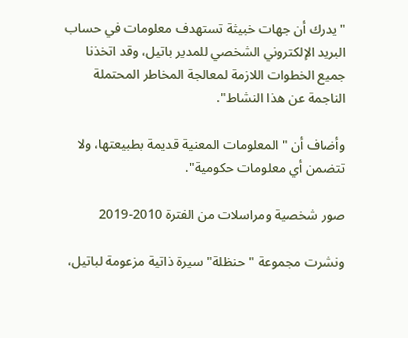"يدرك أن جهات خبيثة تستهدف معلومات في حساب البريد الإلكتروني الشخصي للمدير باتيل، وقد اتخذنا جميع الخطوات اللازمة لمعالجة المخاطر المحتملة الناجمة عن هذا النشاط".

وأضاف أن "المعلومات المعنية قديمة بطبيعتها، ولا تتضمن أي معلومات حكومية".

صور شخصية ومراسلات من الفترة 2010-2019

ونشرت مجموعة "حنظلة" سيرة ذاتية مزعومة لباتيل،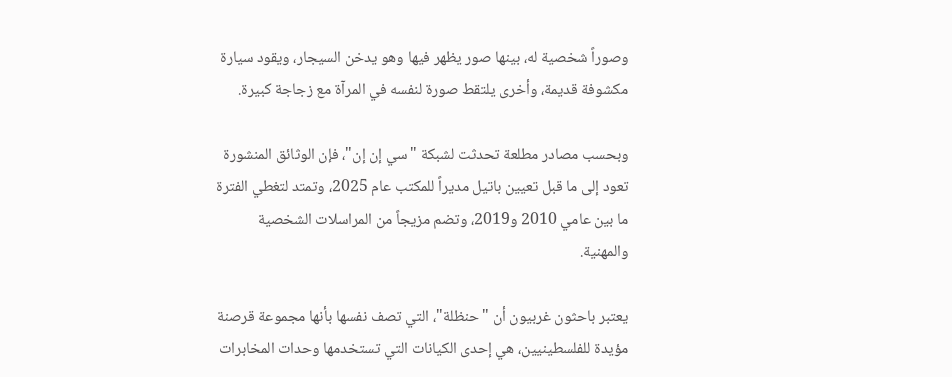وصوراً شخصية له، بينها صور يظهر فيها وهو يدخن السيجار، ويقود سيارة مكشوفة قديمة، وأخرى يلتقط صورة لنفسه في المرآة مع زجاجة كبيرة.

وبحسب مصادر مطلعة تحدثت لشبكة "سي إن إن"، فإن الوثائق المنشورة تعود إلى ما قبل تعيين باتيل مديراً للمكتب عام 2025، وتمتد لتغطي الفترة ما بين عامي 2010 و2019، وتضم مزيجاً من المراسلات الشخصية والمهنية.

يعتبر باحثون غربيون أن "حنظلة"، التي تصف نفسها بأنها مجموعة قرصنة مؤيدة للفلسطينيين، هي إحدى الكيانات التي تستخدمها وحدات المخابرات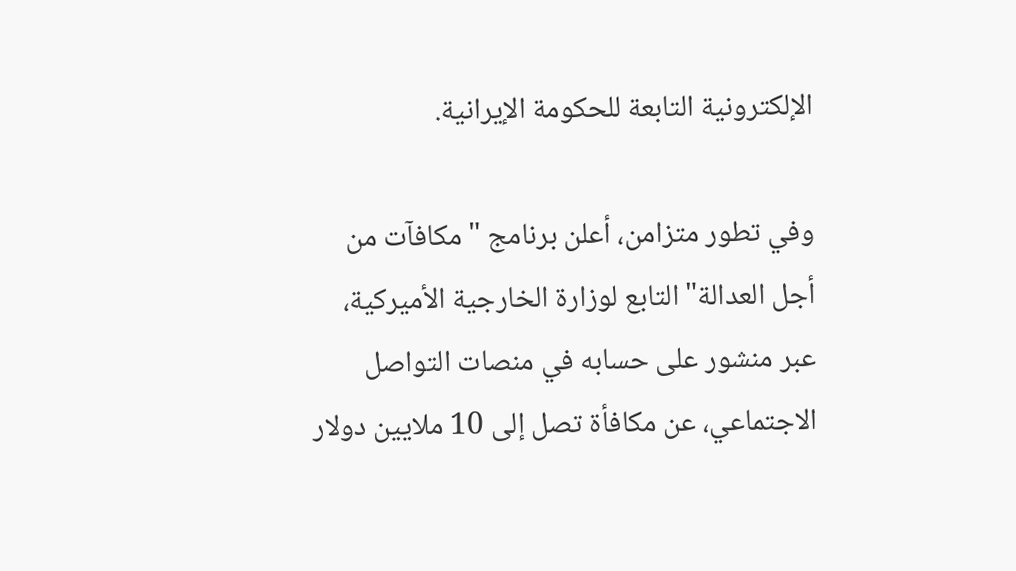الإلكترونية التابعة للحكومة الإيرانية.

وفي تطور متزامن، أعلن برنامج "مكافآت من أجل العدالة" التابع لوزارة الخارجية الأميركية، عبر منشور على حسابه في منصات التواصل الاجتماعي، عن مكافأة تصل إلى 10 ملايين دولار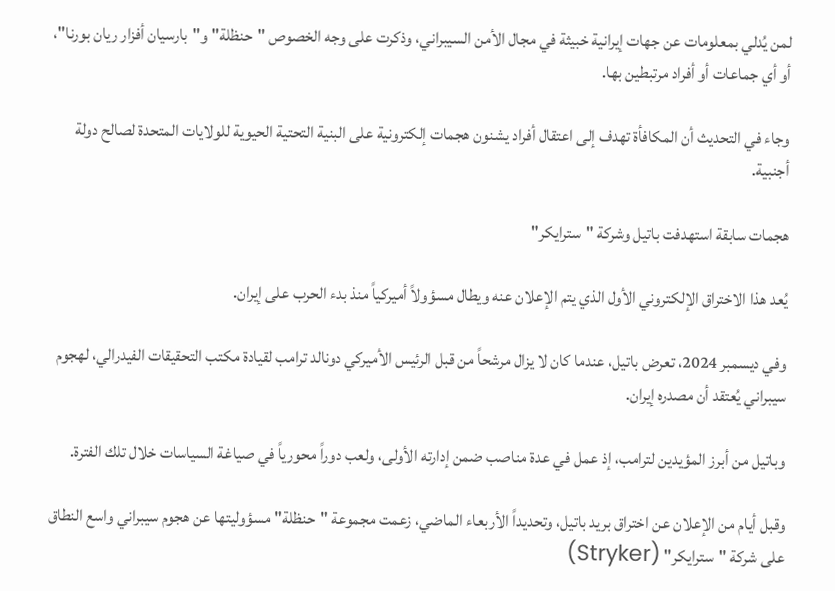لمن يُدلي بمعلومات عن جهات إيرانية خبيثة في مجال الأمن السيبراني، وذكرت على وجه الخصوص "حنظلة" و"بارسيان أفزار ريان بورنا"، أو أي جماعات أو أفراد مرتبطين بها.

وجاء في التحديث أن المكافأة تهدف إلى اعتقال أفراد يشنون هجمات إلكترونية على البنية التحتية الحيوية للولايات المتحدة لصالح دولة أجنبية.

هجمات سابقة استهدفت باتيل وشركة "سترايكر"

يُعد هذا الاختراق الإلكتروني الأول الذي يتم الإعلان عنه ويطال مسؤولاً أميركياً منذ بدء الحرب على إيران.

وفي ديسمبر 2024، تعرض باتيل، عندما كان لا يزال مرشحاً من قبل الرئيس الأميركي دونالد ترامب لقيادة مكتب التحقيقات الفيدرالي، لهجوم سيبراني يُعتقد أن مصدره إيران.

وباتيل من أبرز المؤيدين لترامب، إذ عمل في عدة مناصب ضمن إدارته الأولى، ولعب دوراً محورياً في صياغة السياسات خلال تلك الفترة.

وقبل أيام من الإعلان عن اختراق بريد باتيل، وتحديداً الأربعاء الماضي، زعمت مجموعة "حنظلة" مسؤوليتها عن هجوم سيبراني واسع النطاق على شركة "سترايكر" (Stryker)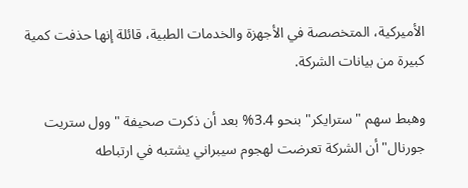الأميركية، المتخصصة في الأجهزة والخدمات الطبية، قائلة إنها حذفت كمية كبيرة من بيانات الشركة.

وهبط سهم "سترايكر" بنحو 3.4% بعد أن ذكرت صحيفة "وول ستريت جورنال" أن الشركة تعرضت لهجوم سيبراني يشتبه في ارتباطه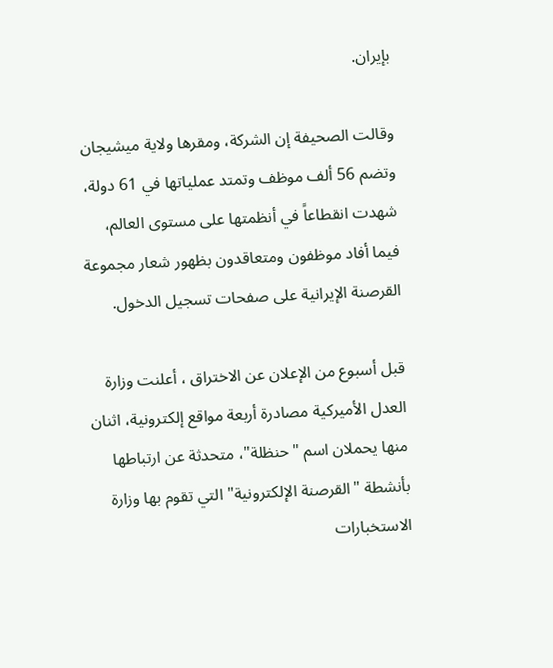بإيران.

وقالت الصحيفة إن الشركة، ومقرها ولاية ميشيجان وتضم 56 ألف موظف وتمتد عملياتها في 61 دولة، شهدت انقطاعاً في أنظمتها على مستوى العالم، فيما أفاد موظفون ومتعاقدون بظهور شعار مجموعة القرصنة الإيرانية على صفحات تسجيل الدخول.

قبل أسبوع من الإعلان عن الاختراق ، أعلنت وزارة العدل الأميركية مصادرة أربعة مواقع إلكترونية، اثنان منها يحملان اسم "حنظلة"، متحدثة عن ارتباطها بأنشطة "القرصنة الإلكترونية" التي تقوم بها وزارة الاستخبارات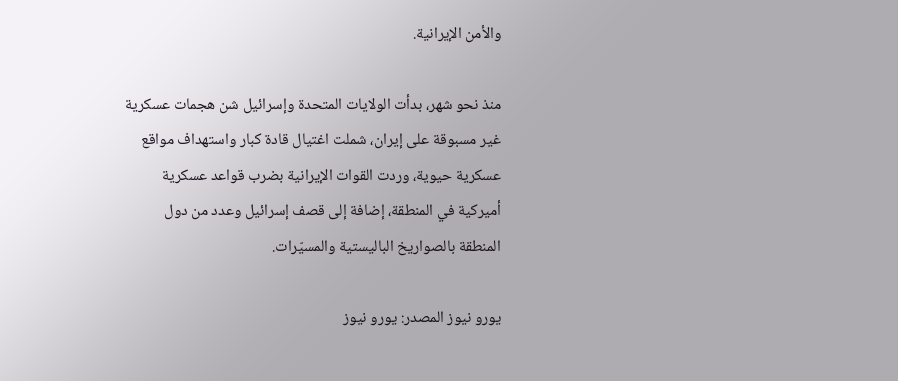والأمن الإيرانية.

منذ نحو شهر، بدأت الولايات المتحدة وإسرائيل شن هجمات عسكرية غير مسبوقة على إيران، شملت اغتيال قادة كبار واستهداف مواقع عسكرية حيوية، وردت القوات الإيرانية بضرب قواعد عسكرية أميركية في المنطقة، إضافة إلى قصف إسرائيل وعدد من دول المنطقة بالصواريخ الباليستية والمسيّرات.

يورو نيوز المصدر: يورو نيوز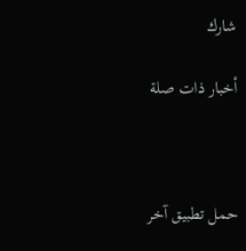شارك

أخبار ذات صلة



حمل تطبيق آخر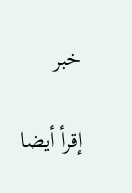خبر

إقرأ أيضا